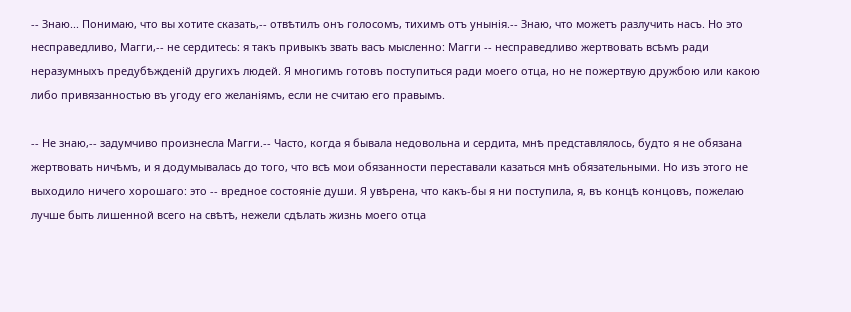-- Знаю... Понимаю, что вы хотите сказать,-- отвѣтилъ онъ голосомъ, тихимъ отъ унынія.-- Знаю, что можетъ разлучить насъ. Но это несправедливо, Магги,-- не сердитесь: я такъ привыкъ звать васъ мысленно: Магги -- несправедливо жертвовать всѣмъ ради неразумныхъ предубѣжденій другихъ людей. Я многимъ готовъ поступиться ради моего отца, но не пожертвую дружбою или какою либо привязанностью въ угоду его желаніямъ, если не считаю его правымъ.

-- Не знаю,-- задумчиво произнесла Магги.-- Часто, когда я бывала недовольна и сердита, мнѣ представлялось, будто я не обязана жертвовать ничѣмъ, и я додумывалась до того, что всѣ мои обязанности переставали казаться мнѣ обязательными. Но изъ этого не выходило ничего хорошаго: это -- вредное состояніе души. Я увѣрена, что какъ-бы я ни поступила, я, въ концѣ концовъ, пожелаю лучше быть лишенной всего на свѣтѣ, нежели сдѣлать жизнь моего отца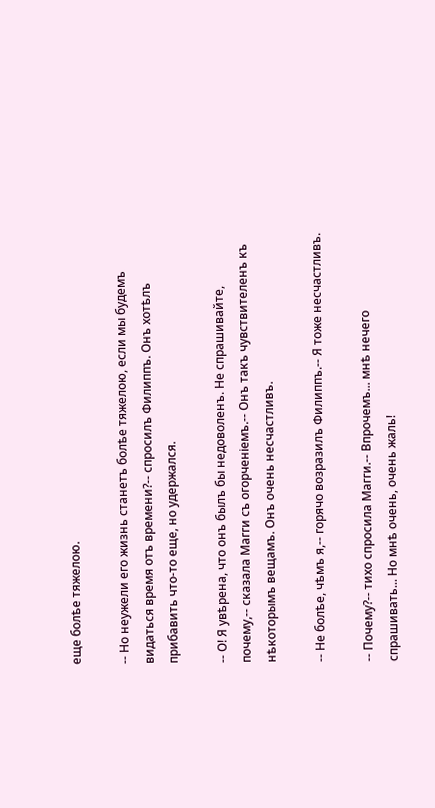еще болѣе тяжелою.

-- Но неужели его жизнь станетъ болѣе тяжелою, если мы будемъ видаться время отъ времени?-- спросилъ Филиппъ. Онъ хотѣлъ прибавить что-то еще, но удержался.

-- О! Я увѣрена, что онъ былъ бы недоволенъ. Не спрашивайте, почему,-- сказала Магги съ огорченіемъ.-- Онъ такъ чувствителенъ къ нѣкоторымъ вещамъ. Онъ очень несчастливъ.

-- Не болѣе, чѣмъ я,-- горячо возразилъ Филиппъ.-- Я тоже несчастливъ.

-- Почему?-- тихо спросила Магги.-- Впрочемъ... мнѣ нечего спрашивать... Но мнѣ очень, очень жаль!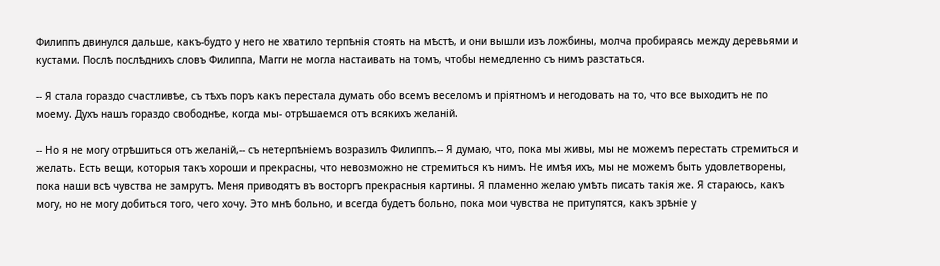Филиппъ двинулся дальше, какъ-будто у него не хватило терпѣнія стоять на мѣстѣ, и они вышли изъ ложбины, молча пробираясь между деревьями и кустами. Послѣ послѣднихъ словъ Филиппа, Магги не могла настаивать на томъ, чтобы немедленно съ нимъ разстаться.

-- Я стала гораздо счастливѣе, съ тѣхъ поръ какъ перестала думать обо всемъ веселомъ и пріятномъ и негодовать на то, что все выходитъ не по моему. Духъ нашъ гораздо свободнѣе, когда мы- отрѣшаемся отъ всякихъ желаній.

-- Но я не могу отрѣшиться отъ желаній,-- съ нетерпѣніемъ возразилъ Филиппъ.-- Я думаю, что, пока мы живы, мы не можемъ перестать стремиться и желать. Есть вещи, которыя такъ хороши и прекрасны, что невозможно не стремиться къ нимъ. Не имѣя ихъ, мы не можемъ быть удовлетворены, пока наши всѣ чувства не замрутъ. Меня приводятъ въ восторгъ прекрасныя картины. Я пламенно желаю умѣть писать такія же. Я стараюсь, какъ могу, но не могу добиться того, чего хочу. Это мнѣ больно, и всегда будетъ больно, пока мои чувства не притупятся, какъ зрѣніе у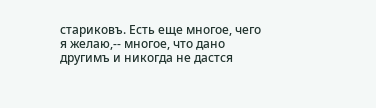стариковъ. Есть еще многое, чего я желаю,-- многое, что дано другимъ и никогда не дастся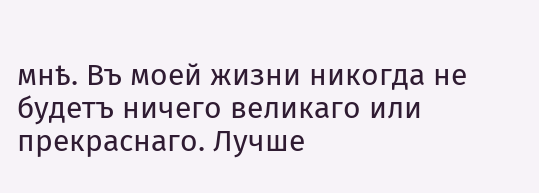мнѣ. Въ моей жизни никогда не будетъ ничего великаго или прекраснаго. Лучше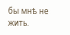бы мнѣ не жить.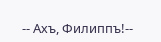-- Ахъ, Филиппъ!--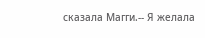сказала Магги.-- Я желала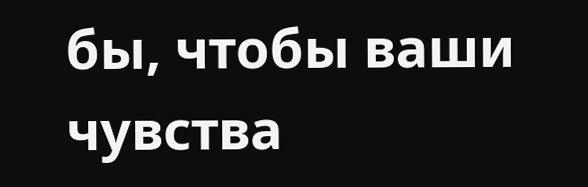бы, чтобы ваши чувства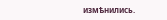измѣнились.